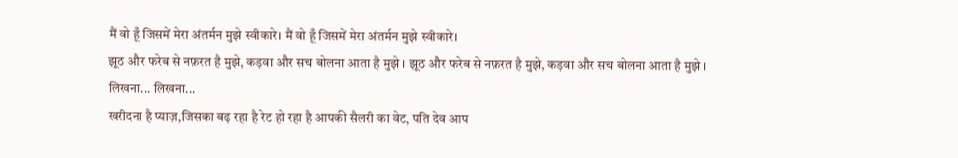मैं वो हूँ जिसमें मेरा अंतर्मन मुझे स्वीकारे। मैं वो हूँ जिसमें मेरा अंतर्मन मुझे स्वीकारे।
झूठ और फरेब से नफ़रत है मुझे, कड़वा और सच बोलना आता है मुझे । झूठ और फरेब से नफ़रत है मुझे, कड़वा और सच बोलना आता है मुझे ।
लिखना... लिखना...
खरीदना है प्याज़,जिसका बढ़ रहा है रेट हो रहा है आपकी सैलरी का वेट, पति देव आप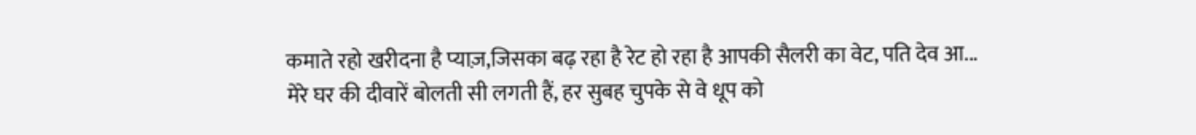कमाते रहो खरीदना है प्याज़,जिसका बढ़ रहा है रेट हो रहा है आपकी सैलरी का वेट, पति देव आ...
मेरे घर की दीवारें बोलती सी लगती हैं, हर सुबह चुपके से वे धूप को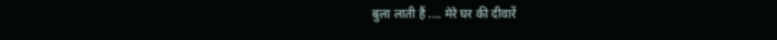बुला लाती हैं .... मेरे घर की दीवारें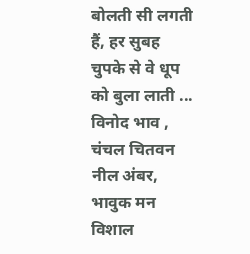बोलती सी लगती हैं, हर सुबह चुपके से वे धूप को बुला लाती ...
विनोद भाव , चंचल चितवन नील अंबर, भावुक मन विशाल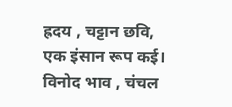ह्रदय , चट्टान छवि, एक इंसान रूप कई। विनोद भाव , चंचल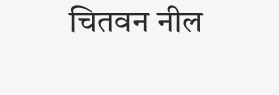चितवन नील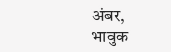अंबर, भावुक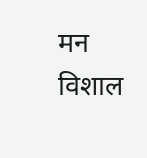मन विशाल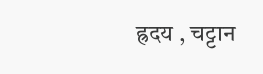ह्रदय , चट्टान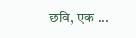छवि, एक ...